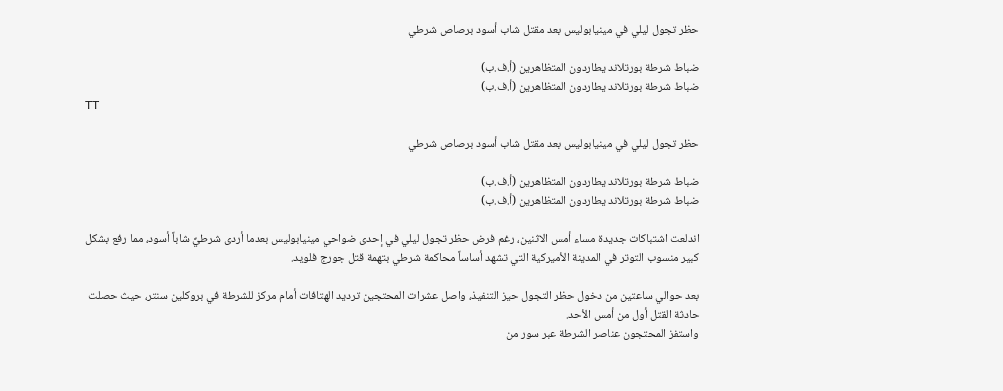حظر تجول ليلي في مينيابوليس بعد مقتل شاب أسود برصاص شرطي

ضباط شرطة بورتلاند يطاردون المتظاهرين (أ.ف.ب)
ضباط شرطة بورتلاند يطاردون المتظاهرين (أ.ف.ب)
TT

حظر تجول ليلي في مينيابوليس بعد مقتل شاب أسود برصاص شرطي

ضباط شرطة بورتلاند يطاردون المتظاهرين (أ.ف.ب)
ضباط شرطة بورتلاند يطاردون المتظاهرين (أ.ف.ب)

اندلعت اشتباكات جديدة مساء أمس الاثنين، رغم فرض حظر تجول ليلي في إحدى ضواحي مينيابوليس بعدما أردى شرطيٌّ شاباً أسود، مما رفع بشكل كبير منسوب التوتر في المدينة الأميركية التي تشهد أساساً محاكمة شرطي بتهمة قتل جورج فلويد.

بعد حوالي ساعتين من دخول حظر التجول حيز التنفيذ، واصل عشرات المحتجين ترديد الهتافات أمام مركز للشرطة في بروكلين سنتر، حيث حصلت حادثة القتل أول من أمس الأحد.
واستفز المحتجون عناصر الشرطة عبر سور من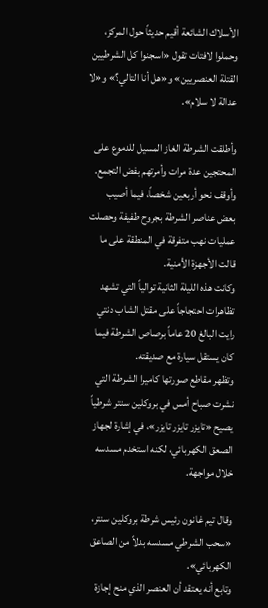الأسلاك الشائعة أقيم حديثاً حول المركز، وحملوا لافتات تقول «اسجنوا كل الشرطيين القتلة العنصريين» و«هل أنا التالي؟» و«لا عدالة لا سلام».

وأطلقت الشرطة الغاز المسيل للدموع على المحتجين عدة مرات وأمرتهم بفض التجمع.
وأوقف نحو أربعين شخصاً، فيما أصيب بعض عناصر الشرطة بجروح طفيفة وحصلت عمليات نهب متفرقة في المنطقة على ما قالت الأجهزة الأمنية.
وكانت هذه الليلة الثانية توالياً التي تشهد تظاهرات احتجاجاً على مقتل الشاب دنتي رايت البالغ 20 عاماً برصاص الشرطة فيما كان يستقل سيارة مع صديقته.
وتظهر مقاطع صورتها كاميرا الشرطة التي نشرت صباح أمس في بروكلين سنتر شرطياً يصيح «تايزر تايزر تايزر»، في إشارة لجهاز الصعق الكهربائي، لكنه استخدم مسدسه خلال مواجهة.

وقال تيم غانون رئيس شرطة بروكلين سنتر، «سحب الشرطي مسدسه بدلاً من الصاعق الكهربائي».
وتابع أنه يعتقد أن العنصر الذي منح إجازة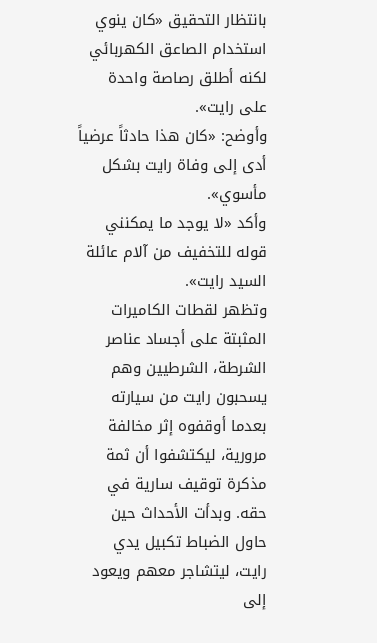بانتظار التحقيق «كان ينوي استخدام الصاعق الكهربائي لكنه أطلق رصاصة واحدة على رايت».
وأوضح: «كان هذا حادثاً عرضياً أدى إلى وفاة رايت بشكل مأسوي».
وأكد «لا يوجد ما يمكنني قوله للتخفيف من آلام عائلة السيد رايت».
وتظهر لقطات الكاميرات المثبتة على أجساد عناصر الشرطة، الشرطيين وهم يسحبون رايت من سيارته بعدما أوقفوه إثر مخالفة مرورية، ليكتشفوا أن ثمة مذكرة توقيف سارية في حقه. وبدأت الأحداث حين حاول الضباط تكبيل يدي رايت، ليتشاجر معهم ويعود إلى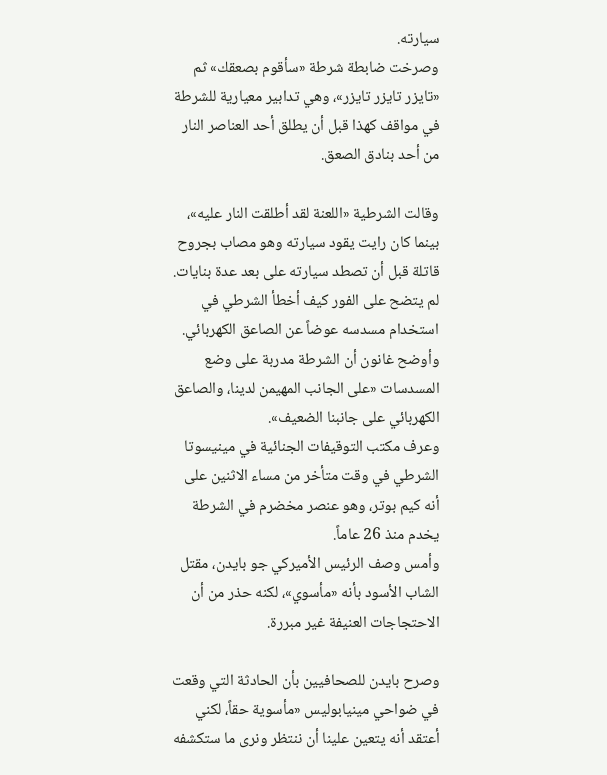سيارته.
وصرخت ضابطة شرطة «سأقوم بصعقك» ثم «تايزر تايزر تايزر»، وهي تدابير معيارية للشرطة في مواقف كهذا قبل أن يطلق أحد العناصر النار من أحد بنادق الصعق.

وقالت الشرطية «اللعنة لقد أطلقت النار عليه»، بينما كان رايت يقود سيارته وهو مصاب بجروح قاتلة قبل أن تصطد سيارته على بعد عدة بنايات. لم يتضح على الفور كيف أخطأ الشرطي في استخدام مسدسه عوضاً عن الصاعق الكهربائي.
وأوضح غانون أن الشرطة مدربة على وضع المسدسات «على الجانب المهيمن لدينا، والصاعق الكهربائي على جانبنا الضعيف».
وعرف مكتب التوقيفات الجنائية في مينيسوتا الشرطي في وقت متأخر من مساء الاثنين على أنه كيم بوتر، وهو عنصر مخضرم في الشرطة يخدم منذ 26 عاماً.
وأمس وصف الرئيس الأميركي جو بايدن، مقتل الشاب الأسود بأنه «مأسوي»، لكنه حذر من أن الاحتجاجات العنيفة غير مبررة.

وصرح بايدن للصحافيين بأن الحادثة التي وقعت في ضواحي مينيابوليس «مأسوية حقاً، لكني أعتقد أنه يتعين علينا أن ننتظر ونرى ما ستكشفه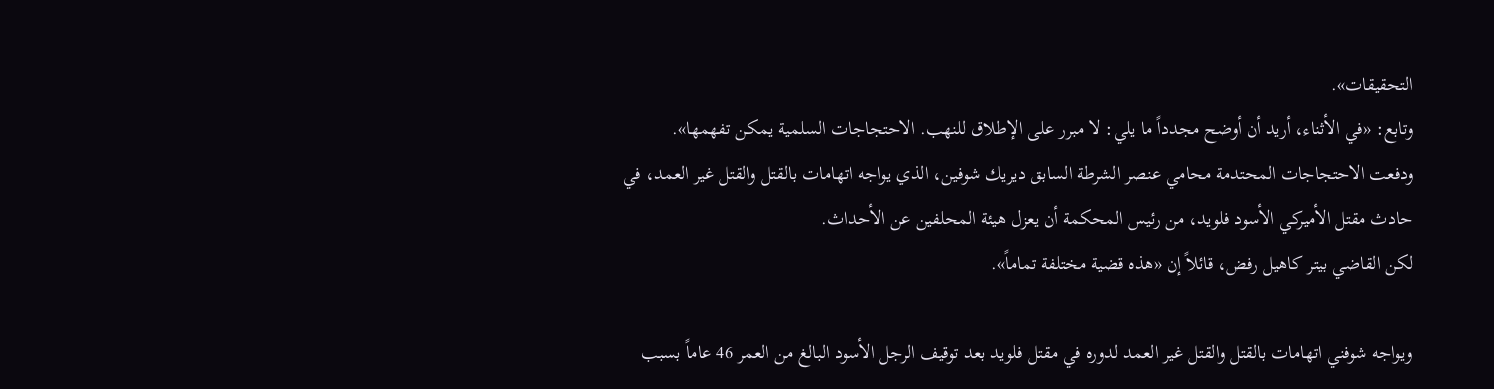التحقيقات».
وتابع: «في الأثناء، أريد أن أوضح مجدداً ما يلي: لا مبرر على الإطلاق للنهب. الاحتجاجات السلمية يمكن تفهمها».
ودفعت الاحتجاجات المحتدمة محامي عنصر الشرطة السابق ديريك شوفين، الذي يواجه اتهامات بالقتل والقتل غير العمد، في حادث مقتل الأميركي الأسود فلويد، من رئيس المحكمة أن يعزل هيئة المحلفين عن الأحداث.
لكن القاضي بيتر كاهيل رفض، قائلاً إن «هذه قضية مختلفة تماماً».

ويواجه شوفني اتهامات بالقتل والقتل غير العمد لدوره في مقتل فلويد بعد توقيف الرجل الأسود البالغ من العمر 46 عاماً بسبب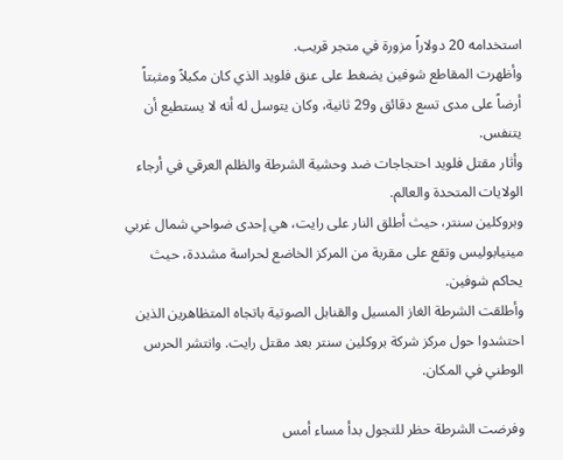استخدامه 20 دولاراً مزورة في متجر قريب.
وأظهرت المقاطع شوفين يضغط على عنق فلويد الذي كان مكبلاً ومثبتاً أرضاً على مدى تسع دقائق و29 ثانية، وكان يتوسل له أنه لا يستطيع أن يتنفس.
وأثار مقتل فلويد احتجاجات ضد وحشية الشرطة والظلم العرقي في أرجاء الولايات المتحدة والعالم.
وبروكلين سنتر، حيث أطلق النار على رايت، هي إحدى ضواحي شمال غربي مينيابوليس وتقع على مقربة من المركز الخاضع لحراسة مشددة، حيث يحاكم شوفين.
وأطلقت الشرطة الغاز المسيل والقنابل الصوتية باتجاه المتظاهرين الذين احتشدوا حول مركز شركة بروكلين سنتر بعد مقتل رايت. وانتشر الحرس الوطني في المكان.

وفرضت الشرطة حظر للتجول بدأ مساء أمس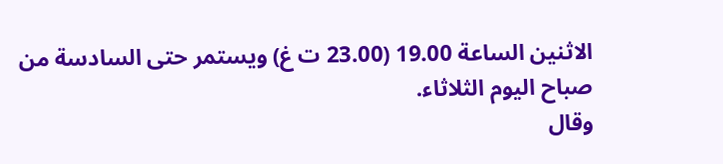الاثنين الساعة 19.00 (23.00 ت غ) ويستمر حتى السادسة من صباح اليوم الثلاثاء.
وقال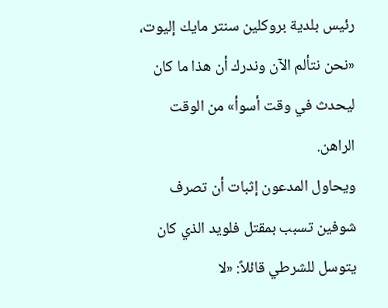رئيس بلدية بروكلين سنتر مايك إليوت، «نحن نتألم الآن وندرك أن هذا ما كان ليحدث في وقت أسوأ» من الوقت الراهن.
ويحاول المدعون إثبات أن تصرف شوفين تسبب بمقتل فلويد الذي كان يتوسل للشرطي قائلاً: «لا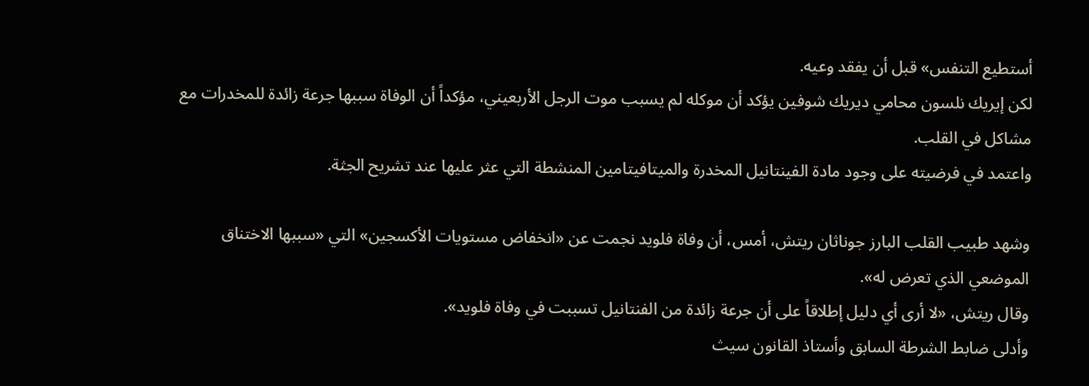أستطيع التنفس» قبل أن يفقد وعيه.
لكن إيريك نلسون محامي ديريك شوفين يؤكد أن موكله لم يسبب موت الرجل الأربعيني، مؤكداً أن الوفاة سببها جرعة زائدة للمخدرات مع مشاكل في القلب.
واعتمد في فرضيته على وجود مادة الفينتانيل المخدرة والميتافيتامين المنشطة التي عثر عليها عند تشريح الجثة.

وشهد طبيب القلب البارز جوناثان ريتش، أمس، أن وفاة فلويد نجمت عن «انخفاض مستويات الأكسجين» التي «سببها الاختناق الموضعي الذي تعرض له».
وقال ريتش، «لا أرى أي دليل إطلاقاً على أن جرعة زائدة من الفنتانيل تسببت في وفاة فلويد».
وأدلى ضابط الشرطة السابق وأستاذ القانون سيث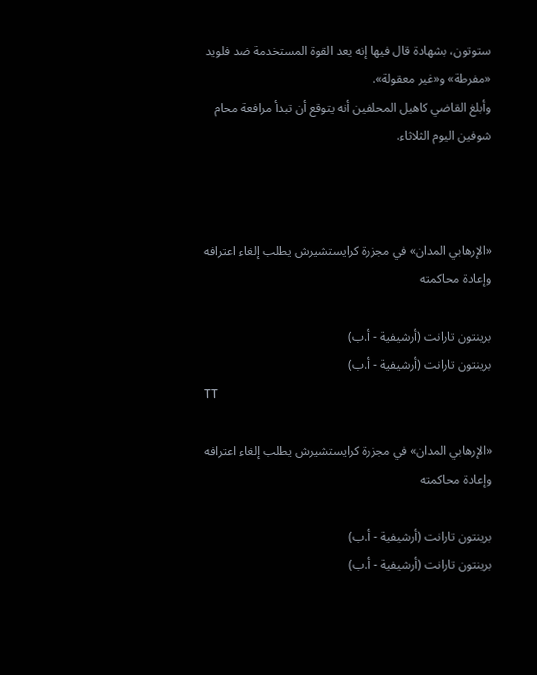ستوتون، بشهادة قال فيها إنه يعد القوة المستخدمة ضد فلويد «مفرطة» و«غير معقولة».
وأبلغ القاضي كاهيل المحلفين أنه يتوقع أن تبدأ مرافعة محام شوفين اليوم الثلاثاء.



«الإرهابي المدان» في مجزرة كرايستشيرش يطلب إلغاء اعترافه وإعادة محاكمته

برينتون تارانت (أرشيفية - أ.ب)
برينتون تارانت (أرشيفية - أ.ب)
TT

«الإرهابي المدان» في مجزرة كرايستشيرش يطلب إلغاء اعترافه وإعادة محاكمته

برينتون تارانت (أرشيفية - أ.ب)
برينتون تارانت (أرشيفية - أ.ب)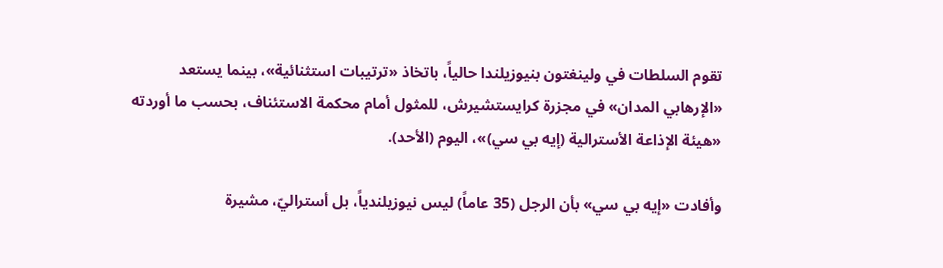تقوم السلطات في ولينغتون بنيوزيلندا حالياً، باتخاذ «ترتيبات استثنائية»، بينما يستعد «الإرهابي المدان» في مجزرة كرايستشيرش، للمثول أمام محكمة الاستئناف، بحسب ما أوردته «هيئة الإذاعة الأسترالية (إيه بي سي)»، اليوم (الأحد).

وأفادت «إيه بي سي» بأن الرجل (35 عاماً) ليس نيوزيلندياً، بل أستراليّ، مشيرة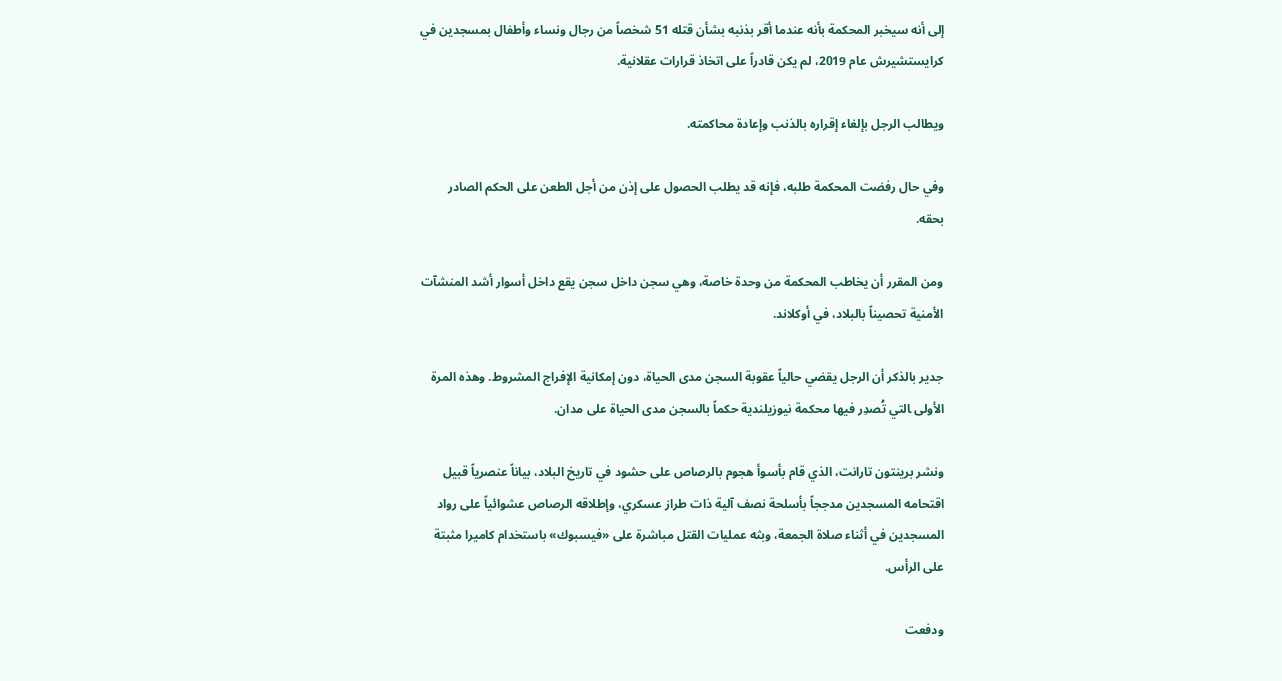إلى أنه سيخبر المحكمة بأنه عندما أقر بذنبه بشأن قتله 51 شخصاً من رجال ونساء وأطفال بمسجدين في كرايستشيرش عام 2019، لم يكن قادراً على اتخاذ قرارات عقلانية.

ويطالب الرجل بإلغاء إقراره بالذنب وإعادة محاكمته.

وفي حال رفضت المحكمة طلبه، فإنه قد يطلب الحصول على إذن من أجل الطعن على الحكم الصادر بحقه.

ومن المقرر أن يخاطب المحكمة من وحدة خاصة، وهي سجن داخل سجن يقع داخل أسوار أشد المنشآت الأمنية تحصيناً بالبلاد، في أوكلاند.

جدير بالذكر أن الرجل يقضي حالياً عقوبة السجن مدى الحياة، دون إمكانية الإفراج المشروط. وهذه المرة الأولى ‍التي تُصدِر فيها محكمة نيوزيلندية حكماً بالسجن مدى الحياة على مدان.

ونشر ‌برينتون تارانت، الذي قام بأسوأ هجوم بالرصاص على حشود في تاريخ البلاد، بياناً عنصرياً قبيل اقتحامه المسجدين مدججاً بأسلحة نصف آلية ذات طراز عسكري، وإطلاقه الرصاص عشوائياً على رواد المسجدين في أثناء صلاة الجمعة، وبثه عمليات القتل مباشرة على «فيسبوك» باستخدام كاميرا مثبتة على الرأس.

ودفعت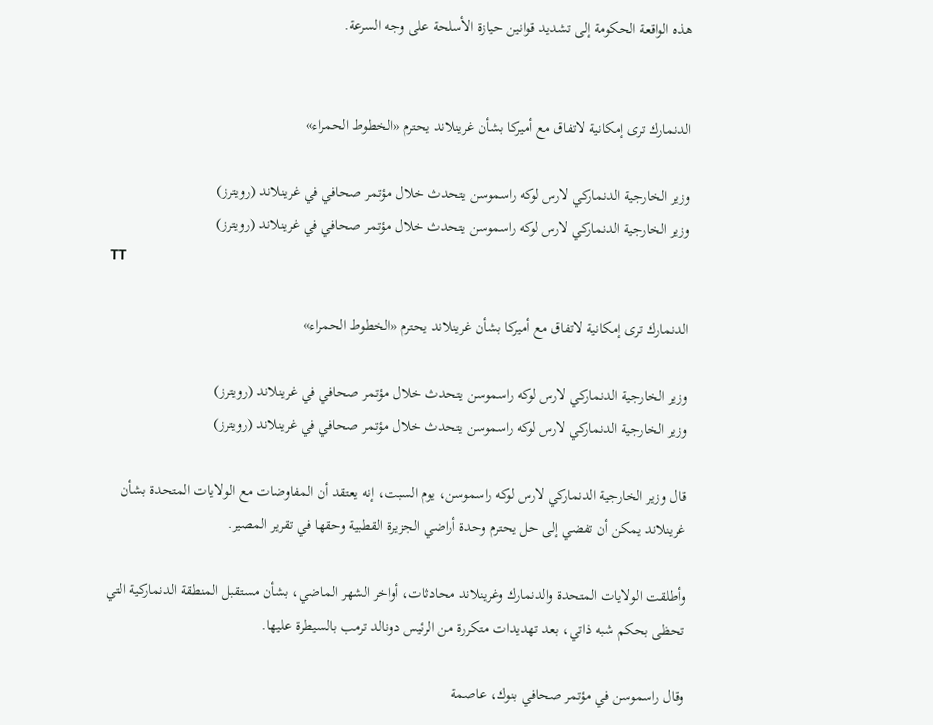هذه الواقعة الحكومة إلى تشديد قوانين حيازة الأسلحة ‌على وجه السرعة.


الدنمارك ترى إمكانية لاتفاق مع أميركا بشأن غرينلاند يحترم «الخطوط الحمراء»

وزير الخارجية الدنماركي لارس لوكه راسموسن يتحدث خلال مؤتمر صحافي في غرينلاند (رويترز)
وزير الخارجية الدنماركي لارس لوكه راسموسن يتحدث خلال مؤتمر صحافي في غرينلاند (رويترز)
TT

الدنمارك ترى إمكانية لاتفاق مع أميركا بشأن غرينلاند يحترم «الخطوط الحمراء»

وزير الخارجية الدنماركي لارس لوكه راسموسن يتحدث خلال مؤتمر صحافي في غرينلاند (رويترز)
وزير الخارجية الدنماركي لارس لوكه راسموسن يتحدث خلال مؤتمر صحافي في غرينلاند (رويترز)

قال وزير الخارجية الدنماركي لارس لوكه راسموسن، يوم السبت، إنه يعتقد أن المفاوضات مع الولايات المتحدة بشأن غرينلاند يمكن أن تفضي إلى حل يحترم وحدة أراضي الجزيرة القطبية وحقها في تقرير المصير.

وأطلقت الولايات المتحدة والدنمارك وغرينلاند محادثات، أواخر الشهر الماضي، بشأن مستقبل المنطقة الدنماركية التي تحظى بحكم شبه ذاتي، بعد تهديدات متكررة من الرئيس دونالد ترمب بالسيطرة عليها.

وقال راسموسن في مؤتمر صحافي بنوك، عاصمة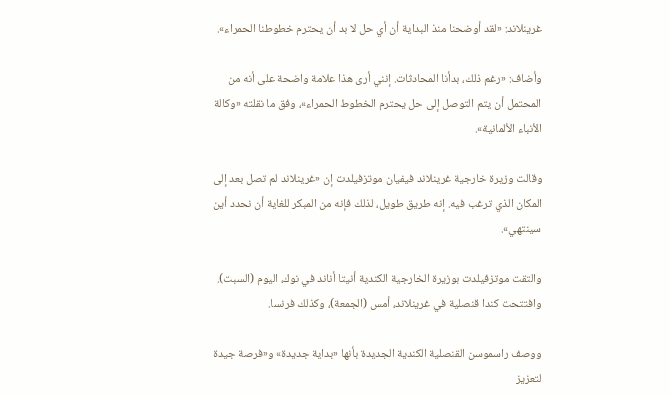غرينلاند: «لقد أوضحنا منذ البداية أن أي حل لا بد أن يحترم خطوطنا الحمراء».

وأضاف: «رغم ذلك، بدأنا المحادثات. إنني أرى هذا علامة واضحة على أنه من المحتمل أن يتم التوصل إلى حل يحترم الخطوط الحمراء»، وفق ما نقلته «وكالة الأنباء الألمانية».

وقالت وزيرة خارجية غرينلاند فيفيان موتزفيلدت إن «غرينلاند لم تصل بعد إلى المكان الذي ترغب فيه. إنه طريق طويل، لذلك فإنه من المبكر للغاية أن نحدد أين سينتهي».

والتقت موتزفيلدت بوزيرة الخارجية الكندية أنيتا أناند في نوك، اليوم (السبت). وافتتحت كندا قنصلية في غرينلاند، أمس (الجمعة)، وكذلك فرنسا.

ووصف راسموسن القنصلية الكندية الجديدة بأنها «بداية جديدة» و«فرصة جيدة لتعزيز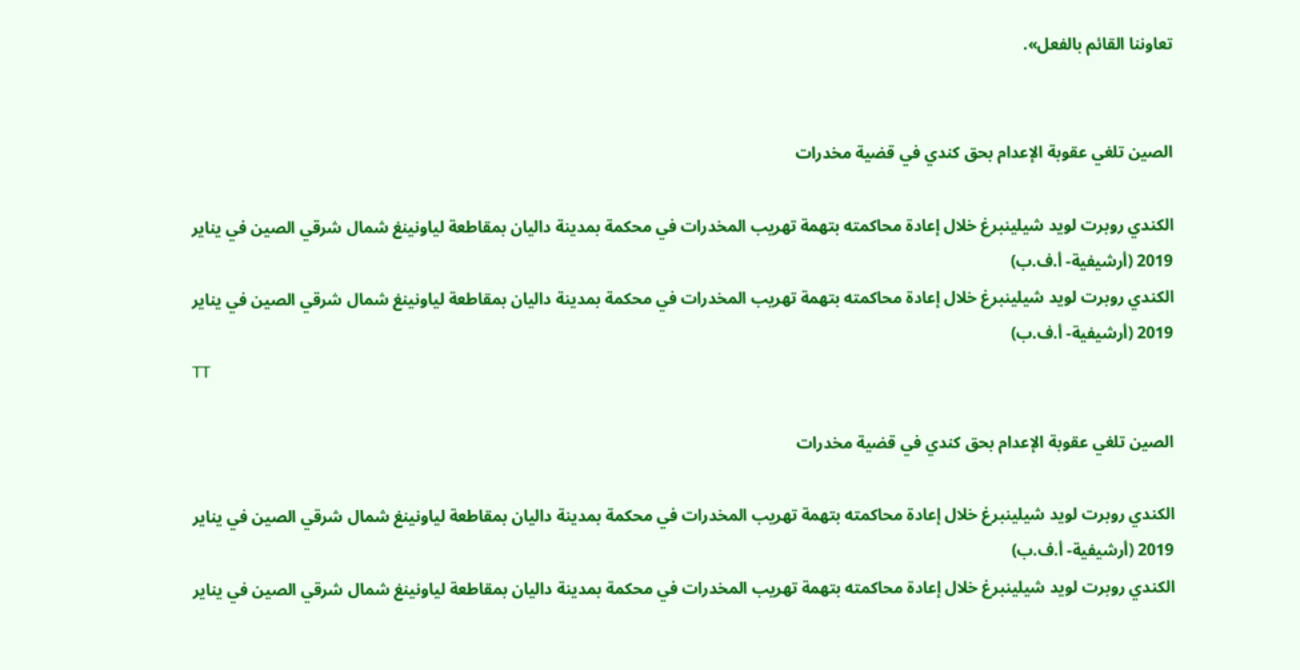تعاوننا القائم بالفعل».


الصين تلغي عقوبة الإعدام بحق كندي في قضية مخدرات

الكندي روبرت لويد شيلينبرغ خلال إعادة محاكمته بتهمة تهريب المخدرات في محكمة بمدينة داليان بمقاطعة لياونينغ شمال شرقي الصين في يناير 2019 (أرشيفية- أ.ف.ب)
الكندي روبرت لويد شيلينبرغ خلال إعادة محاكمته بتهمة تهريب المخدرات في محكمة بمدينة داليان بمقاطعة لياونينغ شمال شرقي الصين في يناير 2019 (أرشيفية- أ.ف.ب)
TT

الصين تلغي عقوبة الإعدام بحق كندي في قضية مخدرات

الكندي روبرت لويد شيلينبرغ خلال إعادة محاكمته بتهمة تهريب المخدرات في محكمة بمدينة داليان بمقاطعة لياونينغ شمال شرقي الصين في يناير 2019 (أرشيفية- أ.ف.ب)
الكندي روبرت لويد شيلينبرغ خلال إعادة محاكمته بتهمة تهريب المخدرات في محكمة بمدينة داليان بمقاطعة لياونينغ شمال شرقي الصين في يناير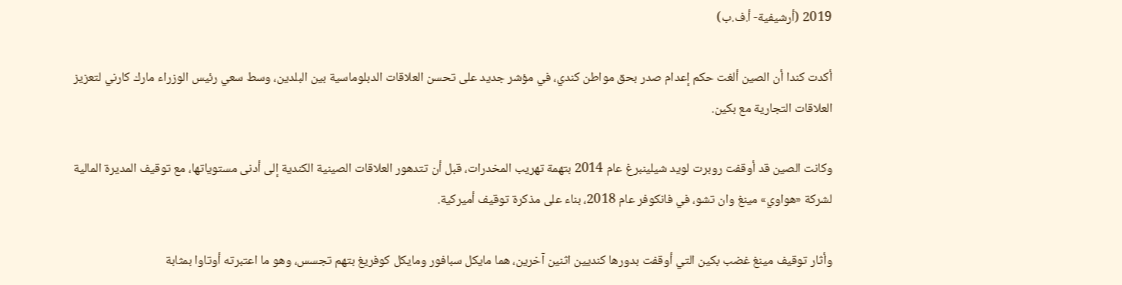2019 (أرشيفية- أ.ف.ب)

أكدت كندا أن الصين ألغت حكم إعدام صدر بحق مواطن كندي، في مؤشر جديد على تحسن العلاقات الدبلوماسية بين البلدين، وسط سعي رئيس الوزراء مارك كارني لتعزيز العلاقات التجارية مع بكين.

وكانت الصين قد أوقفت روبرت لويد شيلينبرغ عام 2014 بتهمة تهريب المخدرات، قبل أن تتدهور العلاقات الصينية الكندية إلى أدنى مستوياتها، مع توقيف المديرة المالية لشركة «هواوي» مينغ وان تشو، في فانكوفر عام 2018، بناء على مذكرة توقيف أميركية.

وأثار توقيف مينغ غضب بكين التي أوقفت بدورها كنديين اثنين آخرين، هما مايكل سبافور ومايكل كوفريغ بتهم تجسس، وهو ما اعتبرته أوتاوا بمثابة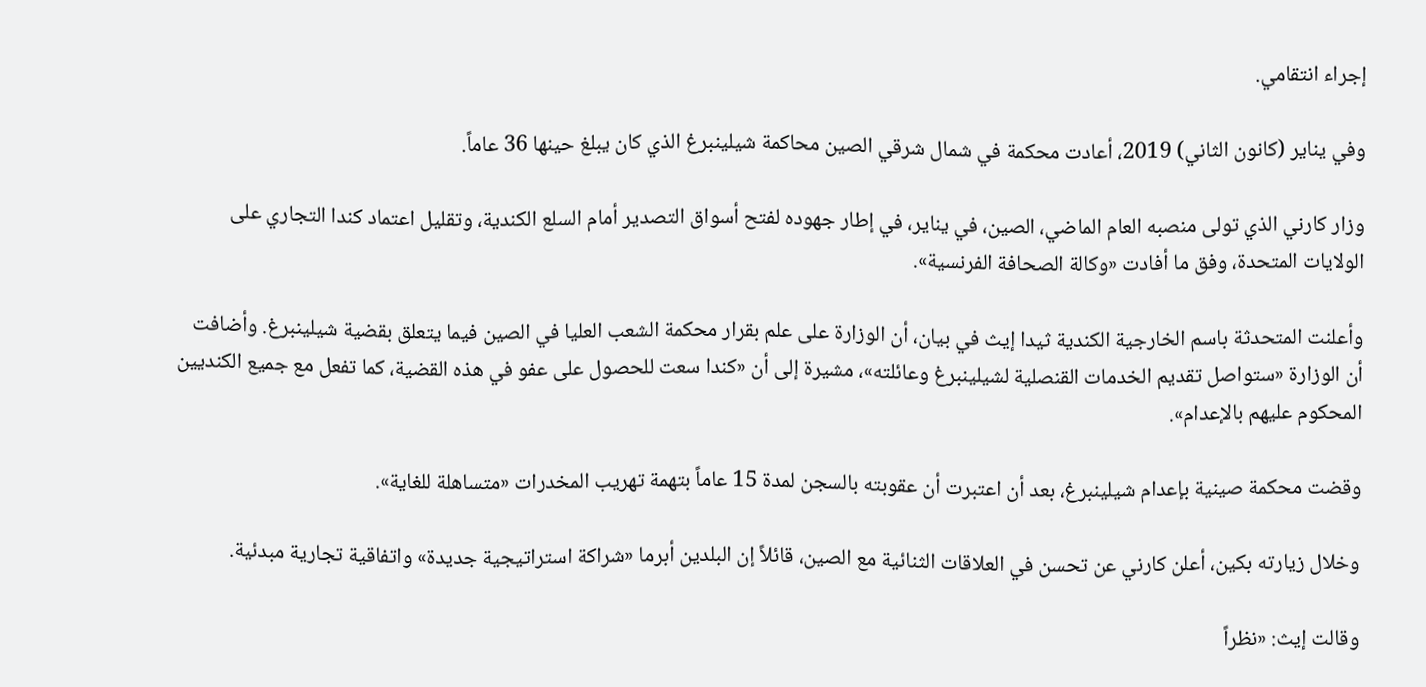إجراء انتقامي.

وفي يناير (كانون الثاني) 2019، أعادت محكمة في شمال شرقي الصين محاكمة شيلينبرغ الذي كان يبلغ حينها 36 عاماً.

وزار كارني الذي تولى منصبه العام الماضي، الصين، في يناير، في إطار جهوده لفتح أسواق التصدير أمام السلع الكندية، وتقليل اعتماد كندا التجاري على الولايات المتحدة، وفق ما أفادت «وكالة الصحافة الفرنسية».

وأعلنت المتحدثة باسم الخارجية الكندية ثيدا إيث في بيان، أن الوزارة على علم بقرار محكمة الشعب العليا في الصين فيما يتعلق بقضية شيلينبرغ. وأضافت أن الوزارة «ستواصل تقديم الخدمات القنصلية لشيلينبرغ وعائلته»، مشيرة إلى أن «كندا سعت للحصول على عفو في هذه القضية، كما تفعل مع جميع الكنديين المحكوم عليهم بالإعدام».

وقضت محكمة صينية بإعدام شيلينبرغ، بعد أن اعتبرت أن عقوبته بالسجن لمدة 15 عاماً بتهمة تهريب المخدرات «متساهلة للغاية».

وخلال زيارته بكين، أعلن كارني عن تحسن في العلاقات الثنائية مع الصين، قائلاً إن البلدين أبرما «شراكة استراتيجية جديدة» واتفاقية تجارية مبدئية.

وقالت إيث: «نظراً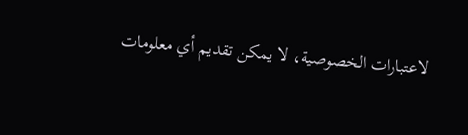لاعتبارات الخصوصية، لا يمكن تقديم أي معلومات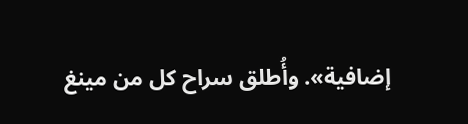إضافية». وأُطلق سراح كل من مينغ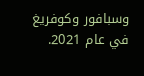وسبافور وكوفريغ في عام 2021.